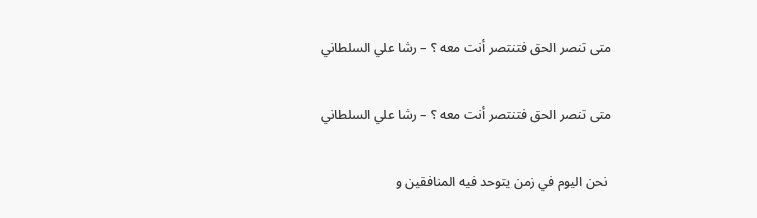متى تنصر الحق فتنتصر أنت معه ؟ – رشا علي السلطاني

متى تنصر الحق فتنتصر أنت معه ؟ – رشا علي السلطاني

 نحن اليوم في زمن يتوحد فيه المنافقين و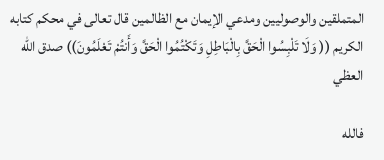المتملقين والوصوليين ومدعي الإيمان مع الظالمين قال تعالى في محكم كتابه الكريم (( وَلَا تَلْبِسُوا الْحَقَّ بِالْبَاطِلِ وَتَكْتُمُوا الْحَقَّ وَأَنتُمْ تَعْلَمُونَ)) صدق الله العظي

فالله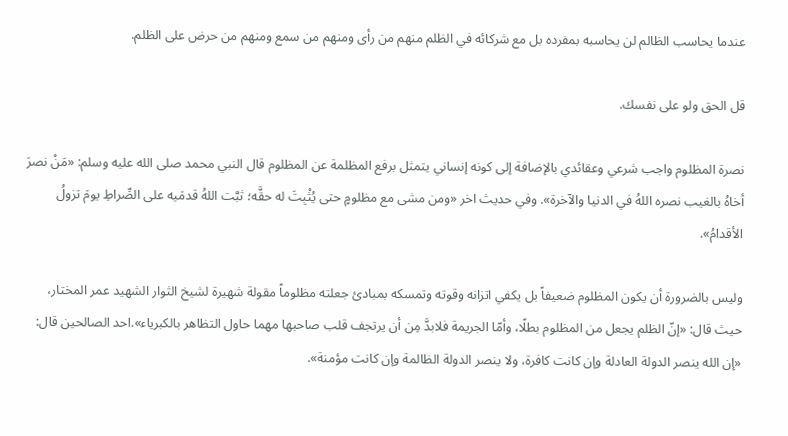عندما يحاسب الظالم لن يحاسبه بمفرده بل مع شركائه في الظلم منهم من رأى ومنهم من سمع ومنهم من حرض على الظلم.

قل الحق ولو على نفسك.

نصرة المظلوم واجب شرعي وعقائدي بالإضافة إلى كونه إنساني يتمثل برفع المظلمة عن المظلوم قال النبي محمد صلى الله عليه وسلم: «مَنْ نصرَ أخاهُ بالغيب نصره اللهُ في الدنيا والآخرة». وفي حديث اخر «ومن مشى مع مظلومٍ حتى يُثْبِتَ له حقَّه؛ ثبَّت اللهُ قدمَيه على الصِّراطِ يومَ تزولُ الأقدامُ».

وليس بالضرورة أن يكون المظلوم ضعيفاً بل يكفي اتزانه وقوته وتمسكه بمبادئ جعلته مظلوماً مقولة شهيرة لشيخ الثوار الشهيد عمر المختار، حيث قال: «إنّ الظلم يجعل من المظلوم بطلًا، وأمّا الجريمة فلابدَّ مِن أن يرتجف قلب صاحبها مهما حاول التظاهر بالكبرياء».احد الصالحين قال: «إن الله ينصر الدولة العادلة وإن كانت كافرة، ولا ينصر الدولة الظالمة وإن كانت مؤمنة».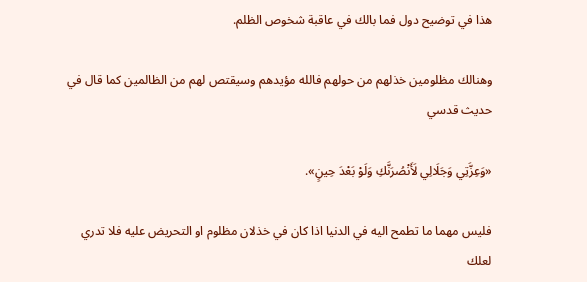هذا في توضيح دول فما بالك في عاقبة شخوص الظلم.

وهنالك مظلومين خذلهم من حولهم فالله مؤيدهم وسيقتص لهم من الظالمين كما قال في حديث قدسي

«وَعِزَّتِي وَجَلَالِي لَأَنْصُرَنَّكِ وَلَوْ بَعْدَ حِينٍ».

فليس مهما ما تطمح اليه في الدنيا اذا كان في خذلان مظلوم او التحريض عليه فلا تدري لعلك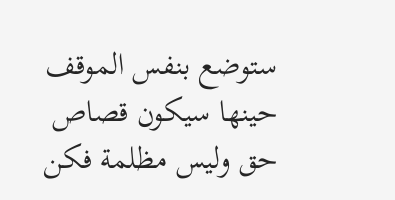ستوضع بنفس الموقف حينها سيكون قصاص حق وليس مظلمة فكن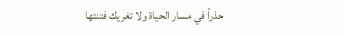حذراً في مسار الحياة ولا تغريك فتنتها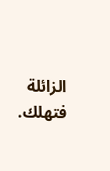الزائلة فتهلك.